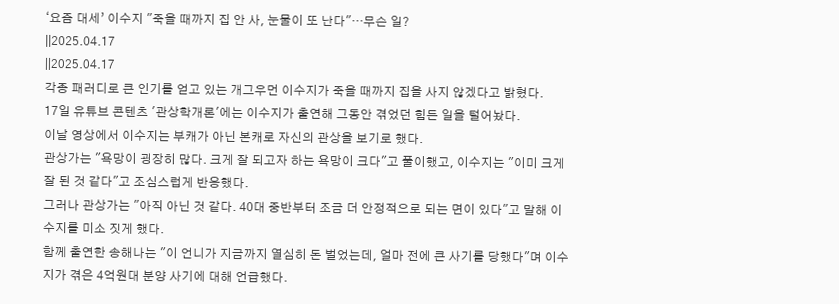‘요즘 대세’ 이수지 "죽을 때까지 집 안 사, 눈물이 또 난다"…무슨 일?
||2025.04.17
||2025.04.17
각종 패러디로 큰 인기를 얻고 있는 개그우먼 이수지가 죽을 때까지 집을 사지 않겠다고 밝혔다.
17일 유튜브 콘텐츠 '관상학개론'에는 이수지가 출연해 그동안 겪었던 힘든 일을 털어놨다.
이날 영상에서 이수지는 부캐가 아닌 본캐로 자신의 관상을 보기로 했다.
관상가는 "욕망이 굉장히 많다. 크게 잘 되고자 하는 욕망이 크다"고 풀이했고, 이수지는 "이미 크게 잘 된 것 같다"고 조심스럽게 반응했다.
그러나 관상가는 "아직 아닌 것 같다. 40대 중반부터 조금 더 안정적으로 되는 면이 있다"고 말해 이수지를 미소 짓게 했다.
함께 출연한 송해나는 "이 언니가 지금까지 열심히 돈 벌었는데, 얼마 전에 큰 사기를 당했다"며 이수지가 겪은 4억원대 분양 사기에 대해 언급했다.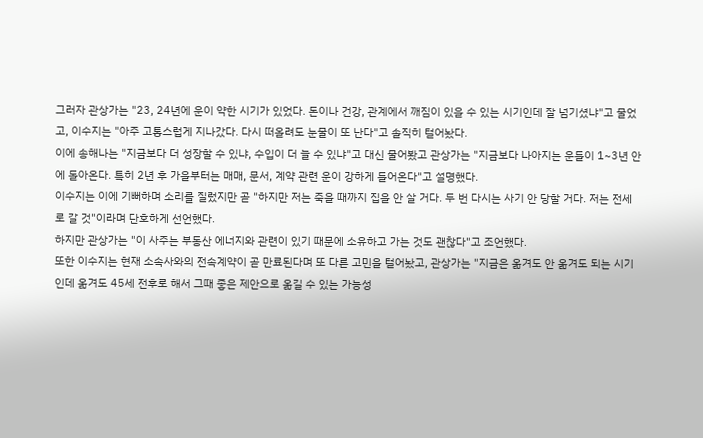그러자 관상가는 "23, 24년에 운이 약한 시기가 있었다. 돈이나 건강, 관계에서 깨짐이 있을 수 있는 시기인데 잘 넘기셨냐"고 물었고, 이수지는 "아주 고통스럽게 지나갔다. 다시 떠올려도 눈물이 또 난다"고 솔직히 털어놨다.
이에 송해나는 "지금보다 더 성장할 수 있냐, 수입이 더 늘 수 있냐"고 대신 물어봤고 관상가는 "지금보다 나아지는 운들이 1~3년 안에 돌아온다. 특히 2년 후 가을부터는 매매, 문서, 계약 관련 운이 강하게 들어온다"고 설명했다.
이수지는 이에 기뻐하며 소리를 질렀지만 곧 "하지만 저는 죽을 때까지 집을 안 살 거다. 두 번 다시는 사기 안 당할 거다. 저는 전세로 갈 것"이라며 단호하게 선언했다.
하지만 관상가는 "이 사주는 부동산 에너지와 관련이 있기 때문에 소유하고 가는 것도 괜찮다"고 조언했다.
또한 이수지는 현재 소속사와의 전속계약이 곧 만료된다며 또 다른 고민을 털어놨고, 관상가는 "지금은 옮겨도 안 옮겨도 되는 시기인데 옮겨도 45세 전후로 해서 그때 좋은 제안으로 옮길 수 있는 가능성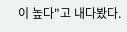이 높다"고 내다봤다.